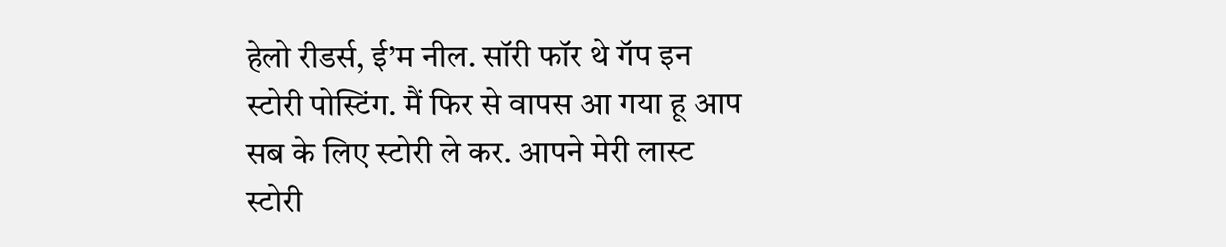हेलो रीडर्स, ई’म नील. सॉरी फॉर थे गॅप इन स्टोरी पोस्टिंग. मैं फिर से वापस आ गया हू आप सब के लिए स्टोरी ले कर. आपने मेरी लास्ट स्टोरी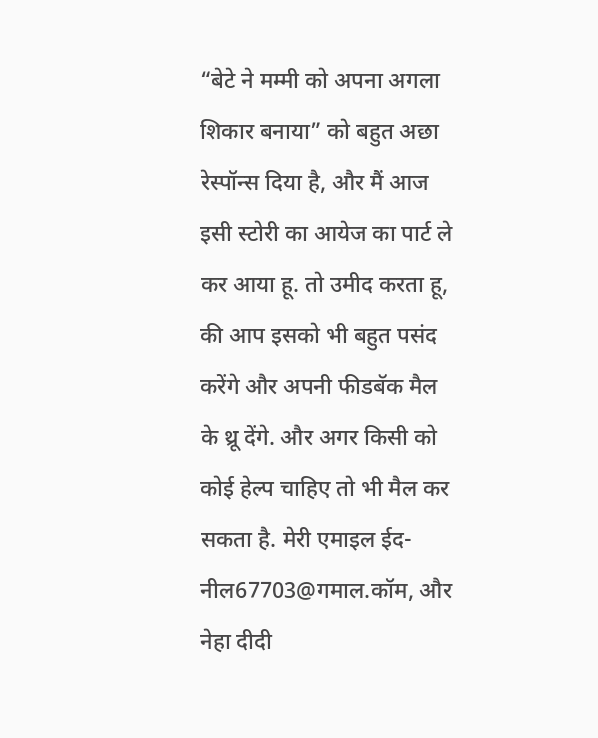“बेटे ने मम्मी को अपना अगला शिकार बनाया” को बहुत अछा रेस्पॉन्स दिया है, और मैं आज इसी स्टोरी का आयेज का पार्ट ले कर आया हू. तो उमीद करता हू, की आप इसको भी बहुत पसंद करेंगे और अपनी फीडबॅक मैल के थ्रू देंगे. और अगर किसी को कोई हेल्प चाहिए तो भी मैल कर सकता है. मेरी एमाइल ईद- नील67703@गमाल.कॉम, और नेहा दीदी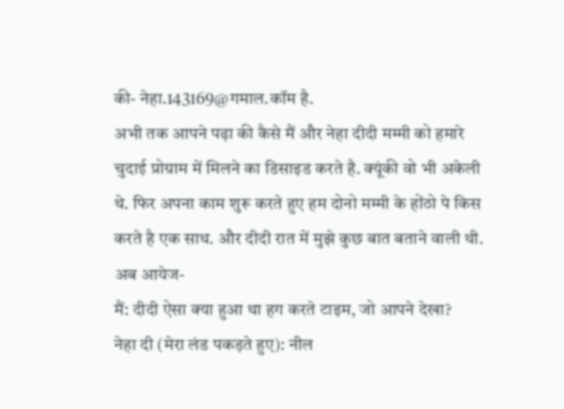की- नेहा.143169@गमाल.कॉम है.
अभी तक आपने पढ़ा की कैसे मैं और नेहा दीदी मम्मी को हमारे चुदाई प्रोग्राम में मिलने का डिसाइड करते है. क्यूंकी वो भी अकेली थे. फिर अपना काम शुरू करते हुए हम दोनो मम्मी के होंठो पे किस करते है एक साथ. और दीदी रात में मुझे कुछ बात बताने वाली थी. अब आयेज-
मैं: दीदी ऐसा क्या हुआ था हग करते टाइम, जो आपने देखा?
नेहा दी (मेरा लंड पकड़ते हुए): नील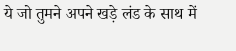ये जो तुमने अपने खड़े लंड के साथ में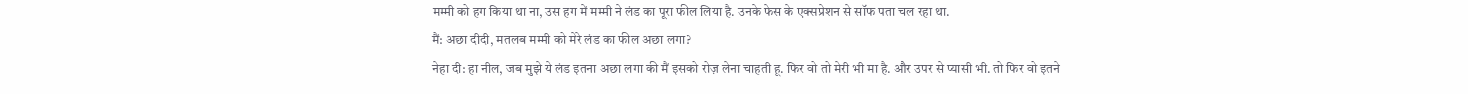मम्मी को हग किया था ना, उस हग में मम्मी ने लंड का पूरा फील लिया है. उनके फेस के एक्सप्रेशन से सॉफ पता चल रहा था.
मैं: अछा दीदी, मतलब मम्मी को मेरे लंड का फील अछा लगा?
नेहा दी: हा नील, जब मुझे ये लंड इतना अछा लगा की मैं इसको रोज़ लेना चाहती हू. फिर वो तो मेरी भी मा है. और उपर से प्यासी भी. तो फिर वो इतने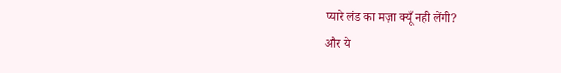प्यारे लंड का मज़ा क्यूँ नही लेंगी?
और ये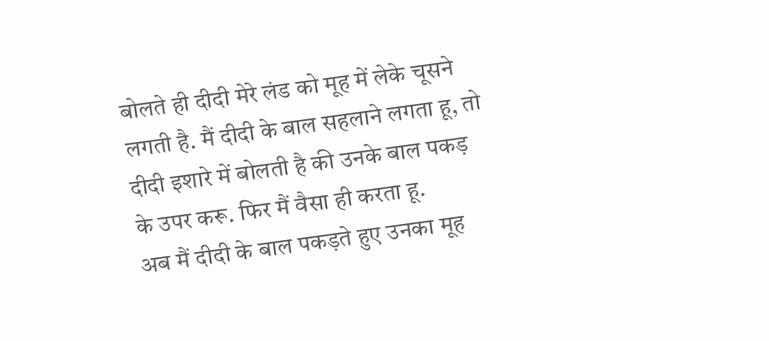बोलते ही दीदी मेरे लंड को मूह में लेके चूसने लगती है. मैं दीदी के बाल सहलाने लगता हू, तो दीदी इशारे में बोलती है की उनके बाल पकड़ के उपर करू. फिर मैं वैसा ही करता हू.
अब मैं दीदी के बाल पकड़ते हुए उनका मूह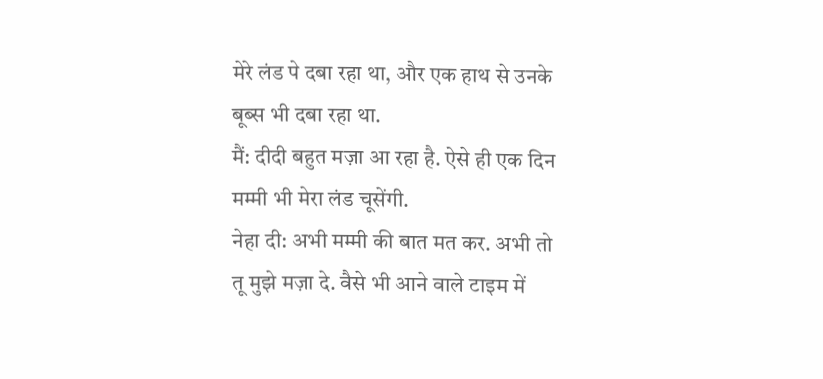मेरे लंड पे दबा रहा था, और एक हाथ से उनके बूब्स भी दबा रहा था.
मैं: दीदी बहुत मज़ा आ रहा है. ऐसे ही एक दिन मम्मी भी मेरा लंड चूसेंगी.
नेहा दी: अभी मम्मी की बात मत कर. अभी तो तू मुझे मज़ा दे. वैसे भी आने वाले टाइम में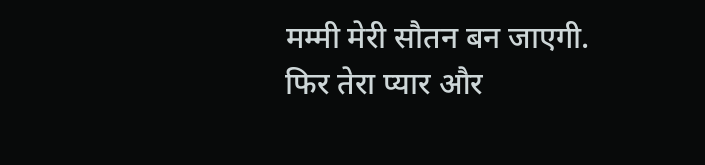मम्मी मेरी सौतन बन जाएगी. फिर तेरा प्यार और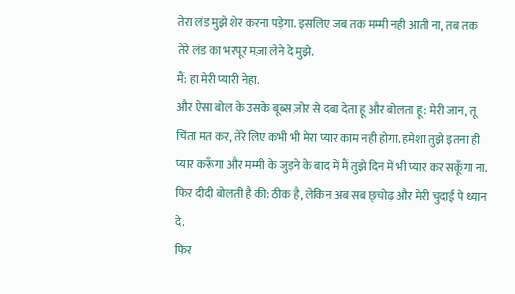तेरा लंड मुझे शेर करना पड़ेगा. इसलिए जब तक मम्मी नही आती ना, तब तक तेरे लंड का भरपूर मज़ा लेने दे मुझे.
मैं: हा मेरी प्यारी नेहा.
और ऐसा बोल के उसके बूब्स ज़ोर से दबा देता हू और बोलता हू: मेरी जान, तू चिंता मत कर, तेरे लिए कभी भी मेरा प्यार काम नही होगा. हमेशा तुझे इतना ही प्यार करूँगा और मम्मी के जुड़ने के बाद में मैं तुझे दिन में भी प्यार कर सकूँगा ना.
फिर दीदी बोलती है की: ठीक है, लेकिन अब सब छ्चोढ़ और मेरी चुदाई पे ध्यान दे.
फिर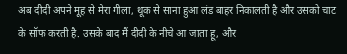अब दीदी अपने मूह से मेरा गीला, थूक से साना हुआ लंड बाहर निकालती है और उसको चाट के सॉफ करती है. उसके बाद मैं दीदी के नीचे आ जाता हू, और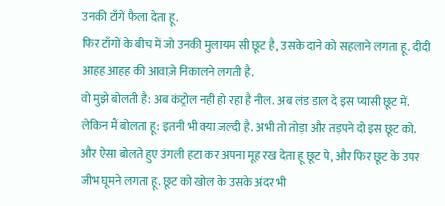उनकी टाँगें फैला देता हू.
फिर टाँगों के बीच में जो उनकी मुलायम सी छूट है, उसके दाने को सहलाने लगता हू. दीदी आहह आहह की आवाज़े निकालने लगती है.
वो मुझे बोलती है: अब कंट्रोल नही हो रहा है नील. अब लंड डाल दे इस प्यासी छूट में.
लेकिन मैं बोलता हू: इतनी भी क्या जल्दी है. अभी तो तोड़ा और तड़पने दो इस छूट को.
और ऐसा बोलते हुए उंगली हटा कर अपना मूह रख देता हू छूट पे, और फिर छूट के उपर जीभ घूमने लगता हू. छूट को खोल के उसके अंदर भी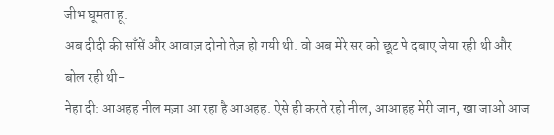जीभ घूमता हू.
अब दीदी की साँसें और आवाज़ दोनो तेज़ हो गयी थी. वो अब मेरे सर को छूट पे दबाए जेया रही थी और बोल रही थी-
नेहा दी: आअहह नील मज़ा आ रहा है आअहह. ऐसे ही करते रहो नील, आआहह मेरी जान, खा जाओ आज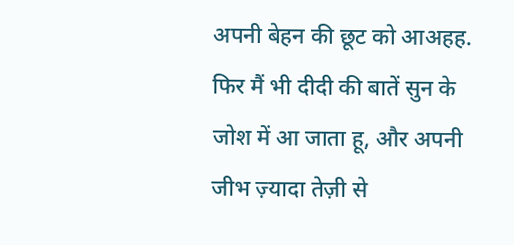अपनी बेहन की छूट को आअहह.
फिर मैं भी दीदी की बातें सुन के जोश में आ जाता हू, और अपनी जीभ ज़्यादा तेज़ी से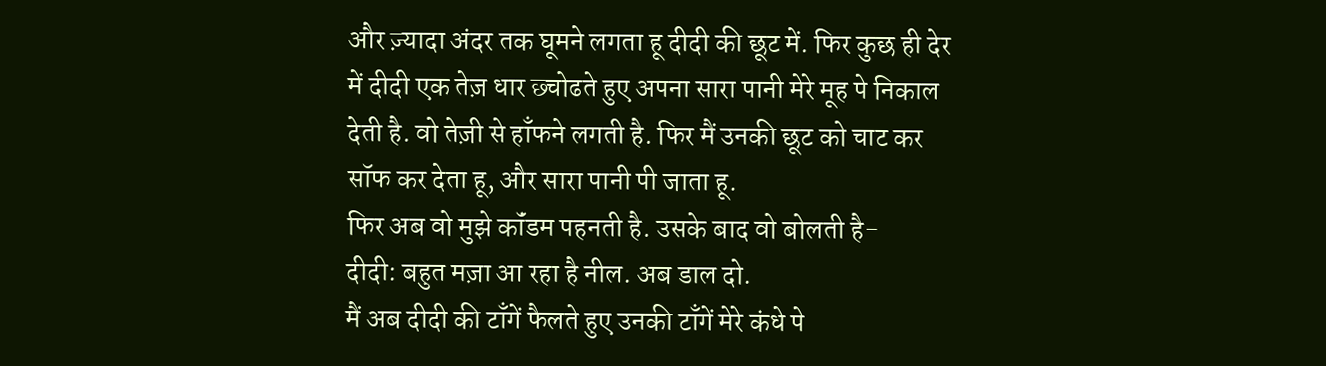और ज़्यादा अंदर तक घूमने लगता हू दीदी की छूट में. फिर कुछ ही देर में दीदी एक तेज़ धार छ्चोढते हुए अपना सारा पानी मेरे मूह पे निकाल देती है. वो तेज़ी से हाँफने लगती है. फिर मैं उनकी छूट को चाट कर सॉफ कर देता हू, और सारा पानी पी जाता हू.
फिर अब वो मुझे कॉंडम पहनती है. उसके बाद वो बोलती है-
दीदी: बहुत मज़ा आ रहा है नील. अब डाल दो.
मैं अब दीदी की टाँगें फैलते हुए उनकी टाँगें मेरे कंधे पे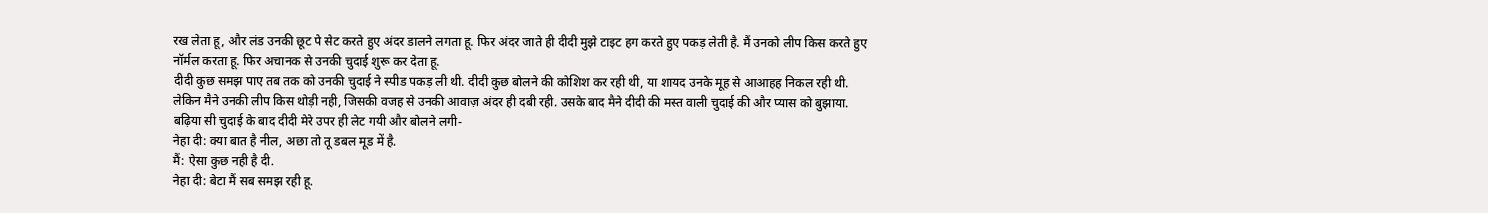रख लेता हू, और लंड उनकी छूट पे सेट करते हुए अंदर डालने लगता हू. फिर अंदर जाते ही दीदी मुझे टाइट हग करते हुए पकड़ लेती है. मैं उनको लीप किस करते हुए नॉर्मल करता हू. फिर अचानक से उनकी चुदाई शुरू कर देता हू.
दीदी कुछ समझ पाए तब तक को उनकी चुदाई ने स्पीड पकड़ ली थी. दीदी कुछ बोलने की कोशिश कर रही थी, या शायद उनके मूह से आआहह निकल रही थी. लेकिन मैने उनकी लीप किस थोड़ी नही, जिसकी वजह से उनकी आवाज़ अंदर ही दबी रही. उसके बाद मैने दीदी की मस्त वाली चुदाई की और प्यास को बुझाया. बढ़िया सी चुदाई के बाद दीदी मेरे उपर ही लेट गयी और बोलने लगी-
नेहा दी: क्या बात है नील, अछा तो तू डबल मूड में है.
मैं: ऐसा कुछ नही है दी.
नेहा दी: बेटा मैं सब समझ रही हू.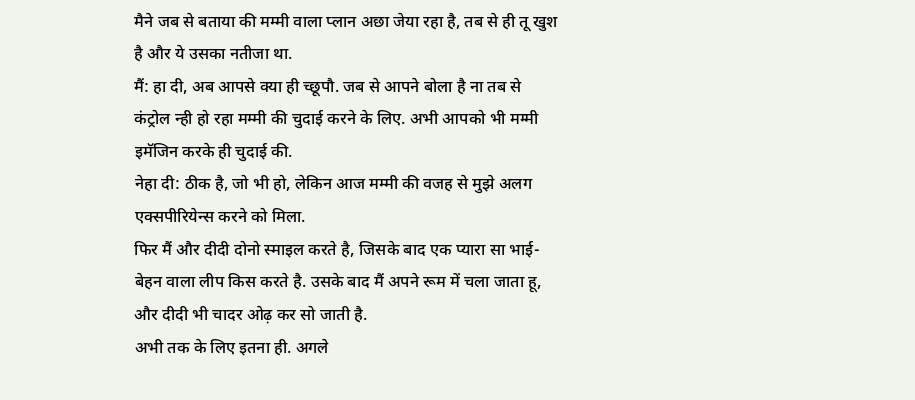मैने जब से बताया की मम्मी वाला प्लान अछा जेया रहा है, तब से ही तू खुश है और ये उसका नतीजा था.
मैं: हा दी, अब आपसे क्या ही च्छूपौ. जब से आपने बोला है ना तब से कंट्रोल न्ही हो रहा मम्मी की चुदाई करने के लिए. अभी आपको भी मम्मी इमॅजिन करके ही चुदाई की.
नेहा दी: ठीक है, जो भी हो, लेकिन आज मम्मी की वजह से मुझे अलग एक्सपीरियेन्स करने को मिला.
फिर मैं और दीदी दोनो स्माइल करते है, जिसके बाद एक प्यारा सा भाई-बेहन वाला लीप किस करते है. उसके बाद मैं अपने रूम में चला जाता हू, और दीदी भी चादर ओढ़ कर सो जाती है.
अभी तक के लिए इतना ही. अगले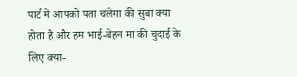पार्ट में आपको पता चलेगा की सुबा क्या होता है और हम भाई-बेहन मा की चुदाई के लिए क्या-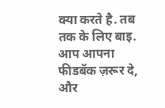क्या करते है. तब तक के लिए बाइ. आप आपना फीडबॅक ज़रूर दे, और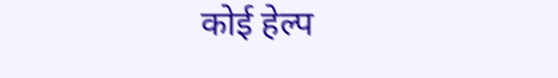कोई हेल्प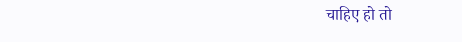चाहिए हो तो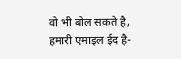वो भी बोल सकते है, हमारी एमाइल ईद है-